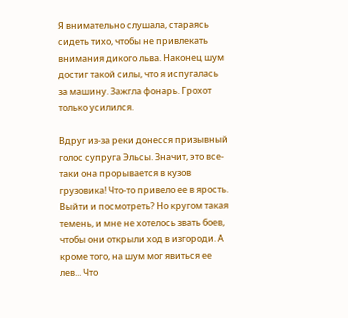Я внимательно слушала, стараясь сидеть тихо, чтобы не привлекать внимания дикого льва. Наконец шум достиг такой силы, что я испугалась за машину. Зажгла фонарь. Грохот только усилился.

Вдруг из-за реки донесся призывный голос супруга Эльсы. Значит, это все-таки она прорывается в кузов грузовика! Что-то привело ее в ярость. Выйти и посмотреть? Но кругом такая темень, и мне не хотелось звать боев, чтобы они открыли ход в изгороди. А кроме того, на шум мог явиться ее лев... Что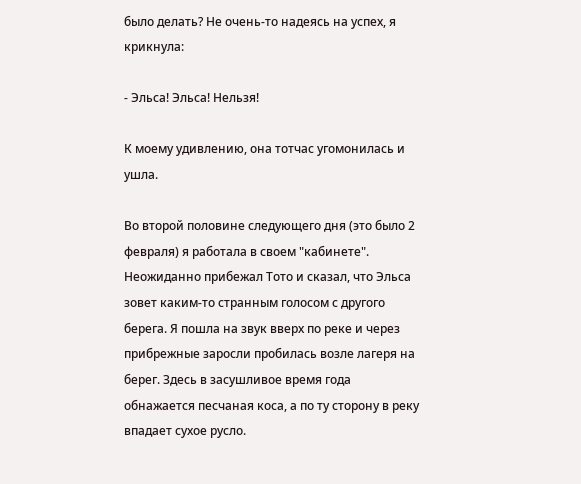было делать? Не очень-то надеясь на успех, я крикнула:

- Эльса! Эльса! Нельзя!

К моему удивлению, она тотчас угомонилась и ушла.

Во второй половине следующего дня (это было 2 февраля) я работала в своем "кабинете". Неожиданно прибежал Тото и сказал, что Эльса зовет каким-то странным голосом с другого берега. Я пошла на звук вверх по реке и через прибрежные заросли пробилась возле лагеря на берег. Здесь в засушливое время года обнажается песчаная коса, а по ту сторону в реку впадает сухое русло.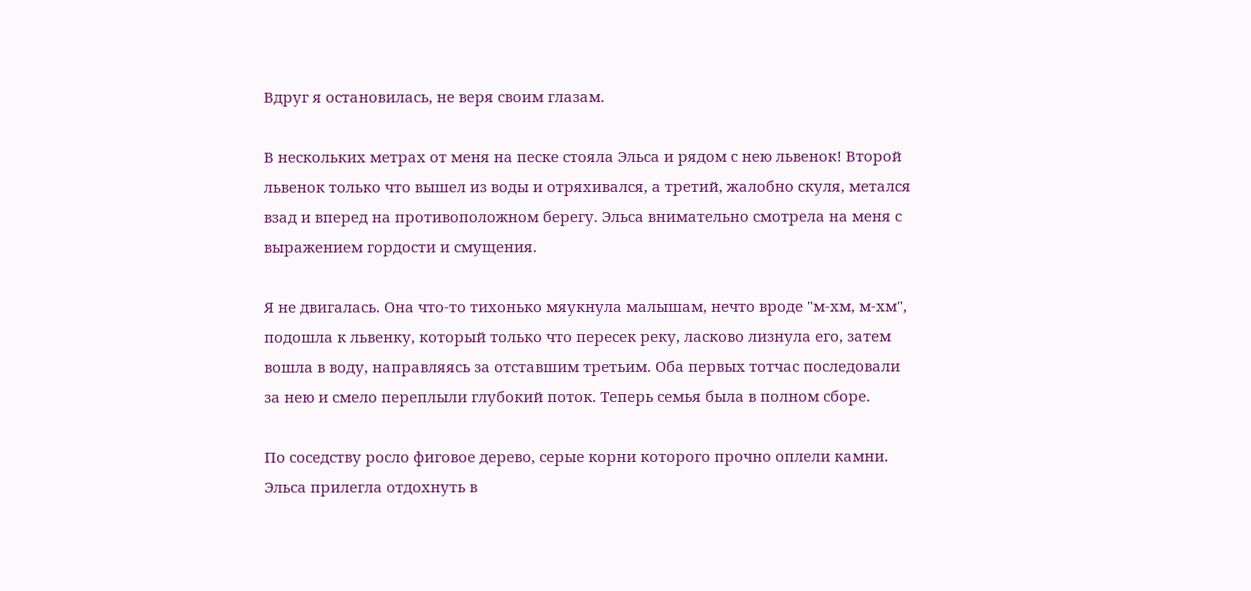Вдруг я остановилась, не веря своим глазам.

В нескольких метрах от меня на песке стояла Эльса и рядом с нею львенок! Второй львенок только что вышел из воды и отряхивался, а третий, жалобно скуля, метался взад и вперед на противоположном берегу. Эльса внимательно смотрела на меня с выражением гордости и смущения.

Я не двигалась. Она что-то тихонько мяукнула малышам, нечто вроде "м-хм, м-хм", подошла к львенку, который только что пересек реку, ласково лизнула его, затем вошла в воду, направляясь за отставшим третьим. Оба первых тотчас последовали за нею и смело переплыли глубокий поток. Теперь семья была в полном сборе.

По соседству росло фиговое дерево, серые корни которого прочно оплели камни. Эльса прилегла отдохнуть в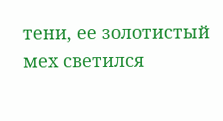тени, ее золотистый мех светился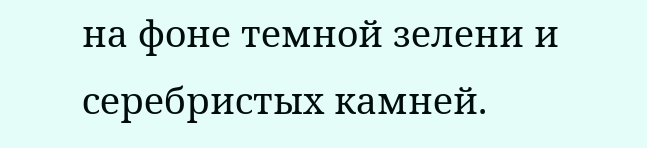на фоне темной зелени и серебристых камней.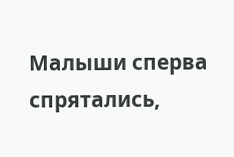Малыши сперва спрятались,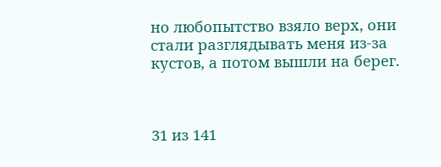но любопытство взяло верх, они стали разглядывать меня из-за кустов, а потом вышли на берег.



31 из 141